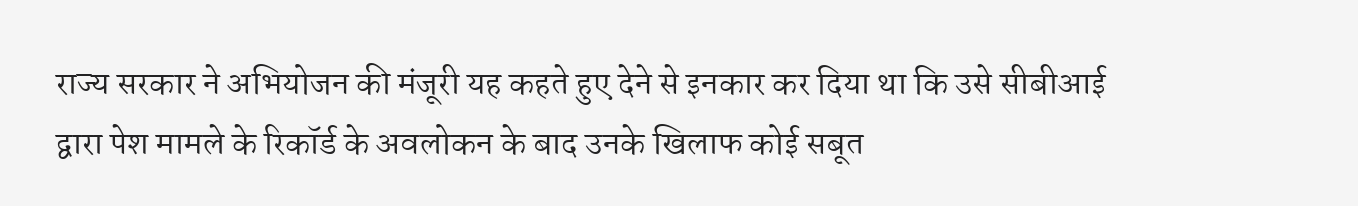राज्य सरकार ने अभियोजन की मंजूरी यह कहते हुए देने से इनकार कर दिया था कि उसे सीबीआई द्वारा पेश मामले के रिकॉर्ड के अवलोकन के बाद उनके खिलाफ कोई सबूत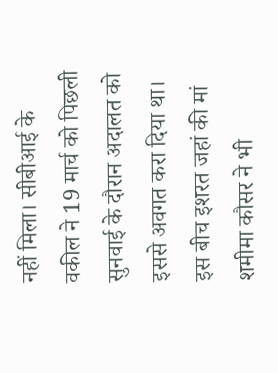नहीं मिला। सीबीआई के वकील ने 19 मार्च को पिछली सुनवाई के दौरान अदालत को इससे अवगत करा दिया था।
इस बीच इशरत जहां की मां शमीमा कौसर ने भी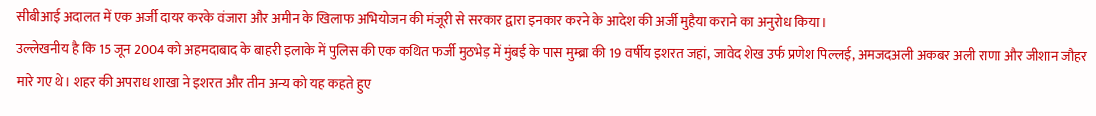सीबीआई अदालत में एक अर्जी दायर करके वंजारा और अमीन के खिलाफ अभियोजन की मंजूरी से सरकार द्वारा इनकार करने के आदेश की अर्जी मुहैया कराने का अनुरोध किया।
उल्लेखनीय है कि 15 जून 2004 को अहमदाबाद के बाहरी इलाके में पुलिस की एक कथित फर्जी मुठभेड़ में मुंबई के पास मुम्ब्रा की 19 वर्षीय इशरत जहां, जावेद शेख उर्फ प्रणेश पिल्लई, अमजदअली अकबर अली राणा और जीशान जौहर मारे गए थे। शहर की अपराध शाखा ने इशरत और तीन अन्य को यह कहते हुए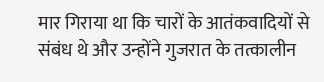मार गिराया था कि चारों के आतंकवादियों से संबंध थे और उन्होंने गुजरात के तत्कालीन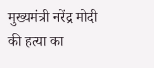मुख्यमंत्री नरेंद्र मोदी की हत्या का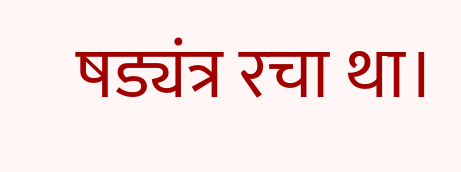षड्यंत्र रचा था।